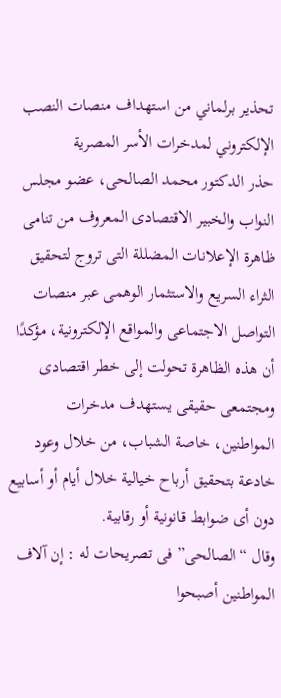تحذير برلماني من استهداف منصات النصب الإلكتروني لمدخرات الأسر المصرية
حذر الدكتور محمد الصالحى، عضو مجلس النواب والخبير الاقتصادى المعروف من تنامى ظاهرة الإعلانات المضللة التى تروج لتحقيق الثراء السريع والاستثمار الوهمى عبر منصات التواصل الاجتماعى والمواقع الإلكترونية، مؤكدًا أن هذه الظاهرة تحولت إلى خطر اقتصادى ومجتمعى حقيقى يستهدف مدخرات المواطنين، خاصة الشباب، من خلال وعود خادعة بتحقيق أرباح خيالية خلال أيام أو أسابيع دون أى ضوابط قانونية أو رقابية.
وقال “الصالحى” فى تصريحات له : إن آلاف المواطنين أصبحوا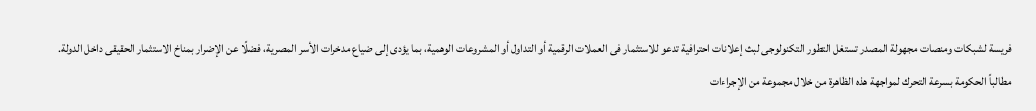فريسة لشبكات ومنصات مجهولة المصدر تستغل التطور التكنولوجى لبث إعلانات احترافية تدعو للاستثمار فى العملات الرقمية أو التداول أو المشروعات الوهمية، بما يؤدى إلى ضياع مدخرات الأسر المصرية، فضلًا عن الإضرار بمناخ الاستثمار الحقيقى داخل الدولة.
مطالباً الحكومة بسرعة التحرك لمواجهة هذه الظاهرة من خلال مجموعة من الإجراءات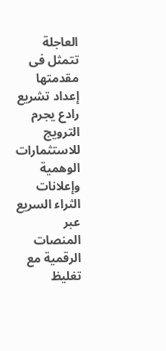العاجلة تتمثل فى مقدمتها إعداد تشريع رادع يجرم الترويج للاستثمارات الوهمية وإعلانات الثراء السريع عبر المنصات الرقمية مع تغليظ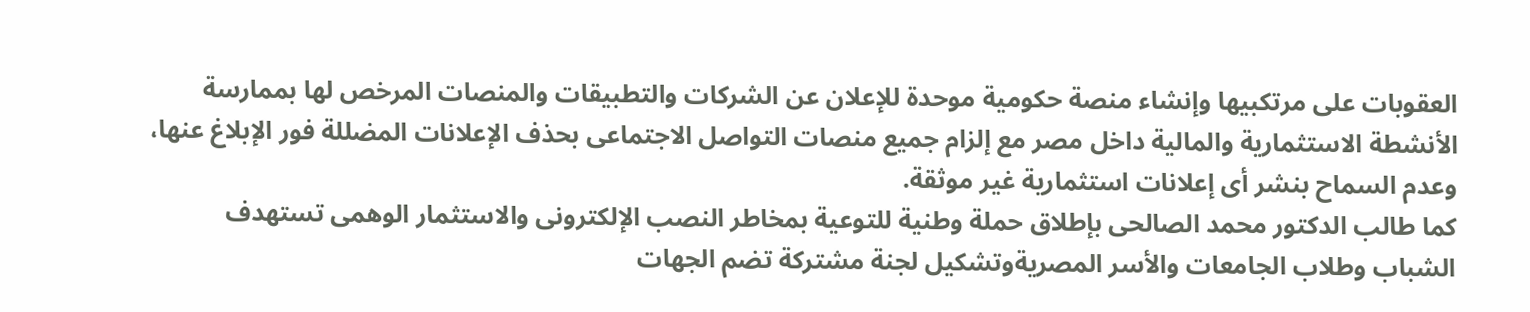العقوبات على مرتكبيها وإنشاء منصة حكومية موحدة للإعلان عن الشركات والتطبيقات والمنصات المرخص لها بممارسة الأنشطة الاستثمارية والمالية داخل مصر مع إلزام جميع منصات التواصل الاجتماعى بحذف الإعلانات المضللة فور الإبلاغ عنها، وعدم السماح بنشر أى إعلانات استثمارية غير موثقة.
كما طالب الدكتور محمد الصالحى بإطلاق حملة وطنية للتوعية بمخاطر النصب الإلكترونى والاستثمار الوهمى تستهدف الشباب وطلاب الجامعات والأسر المصريةوتشكيل لجنة مشتركة تضم الجهات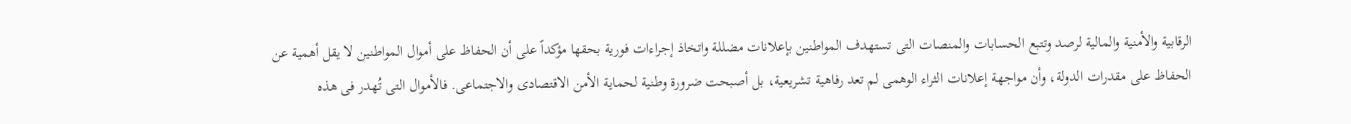الرقابية والأمنية والمالية لرصد وتتبع الحسابات والمنصات التى تستهدف المواطنين بإعلانات مضللة واتخاذ إجراءات فورية بحقها مؤكداً على أن الحفاظ على أموال المواطنين لا يقل أهمية عن الحفاظ على مقدرات الدولة، وأن مواجهة إعلانات الثراء الوهمى لم تعد رفاهية تشريعية، بل أصبحت ضرورة وطنية لحماية الأمن الاقتصادى والاجتماعى. فالأموال التى تُهدر فى هذه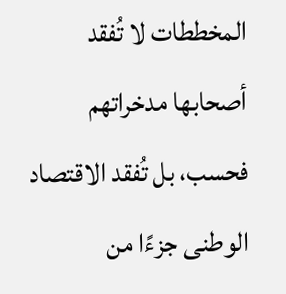المخططات لا تُفقد أصحابها مدخراتهم فحسب، بل تُفقد الاقتصاد الوطنى جزءًا من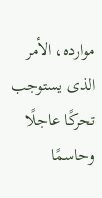موارده، الأمر الذى يستوجب تحركًا عاجلًا وحاسمًا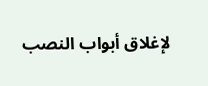لإغلاق أبواب النصب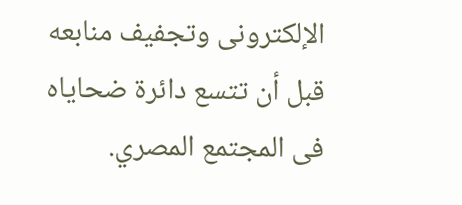الإلكترونى وتجفيف منابعه قبل أن تتسع دائرة ضحاياه فى المجتمع المصري.